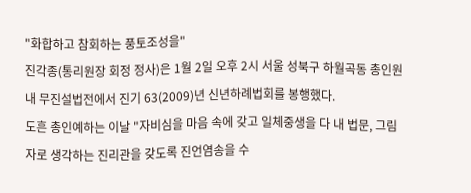"화합하고 참회하는 풍토조성을"
진각종(통리원장 회정 정사)은 1월 2일 오후 2시 서울 성북구 하월곡동 총인원 내 무진설법전에서 진기 63(2009)년 신년하례법회를 봉행했다.
도흔 총인예하는 이날 "자비심을 마음 속에 갖고 일체중생을 다 내 법문, 그림자로 생각하는 진리관을 갖도록 진언염송을 수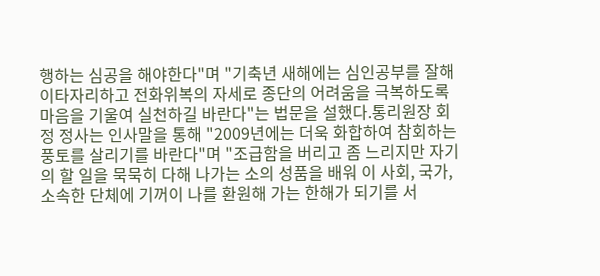행하는 심공을 해야한다"며 "기축년 새해에는 심인공부를 잘해 이타자리하고 전화위복의 자세로 종단의 어려움을 극복하도록 마음을 기울여 실천하길 바란다"는 법문을 설했다.통리원장 회정 정사는 인사말을 통해 "2009년에는 더욱 화합하여 참회하는 풍토를 살리기를 바란다"며 "조급함을 버리고 좀 느리지만 자기의 할 일을 묵묵히 다해 나가는 소의 성품을 배워 이 사회, 국가, 소속한 단체에 기꺼이 나를 환원해 가는 한해가 되기를 서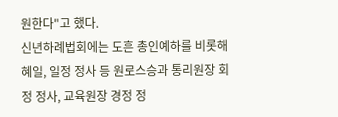원한다"고 했다.
신년하례법회에는 도흔 총인예하를 비롯해 혜일, 일정 정사 등 원로스승과 통리원장 회정 정사, 교육원장 경정 정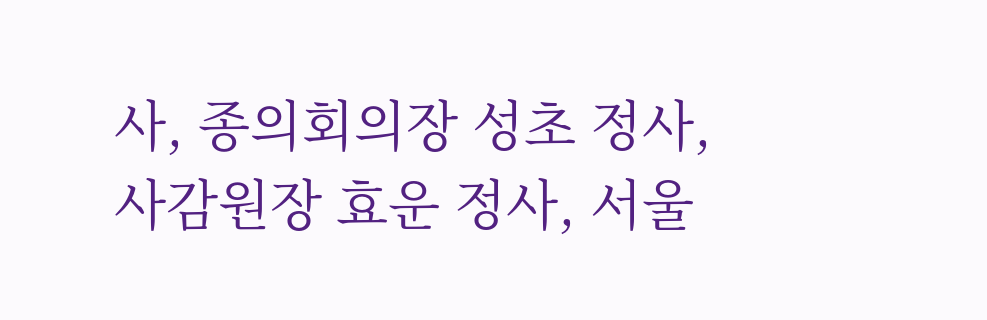사, 종의회의장 성초 정사, 사감원장 효운 정사, 서울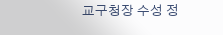교구청장 수성 정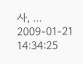사, ...
2009-01-21 14:34:25